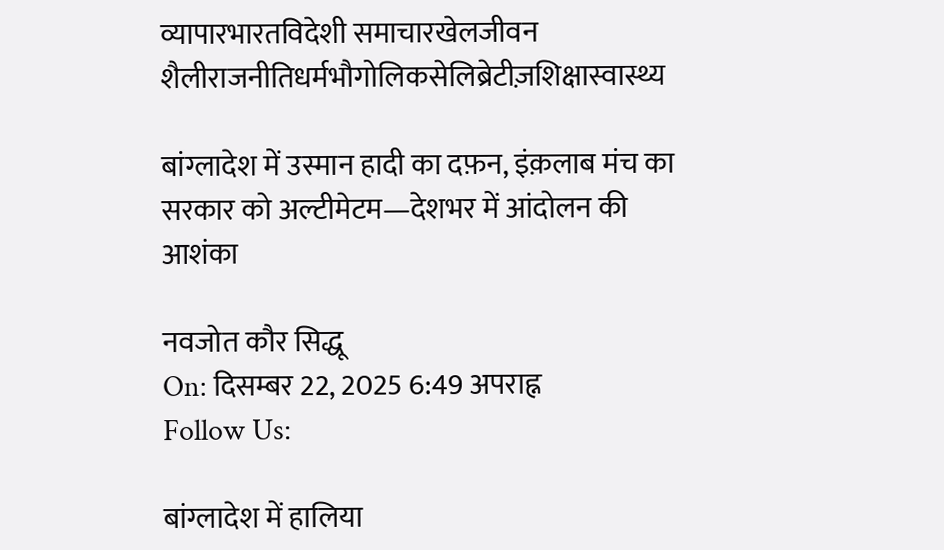व्यापारभारतविदेशी समाचारखेलजीवन शैलीराजनीतिधर्मभौगोलिकसेलिब्रेटीज़शिक्षास्वास्थ्य

बांग्लादेश में उस्मान हादी का दफ़न, इंक़लाब मंच का सरकार को अल्टीमेटम—देशभर में आंदोलन की आशंका

नवजोत कौर सिद्धू
On: दिसम्बर 22, 2025 6:49 अपराह्न
Follow Us:

बांग्लादेश में हालिया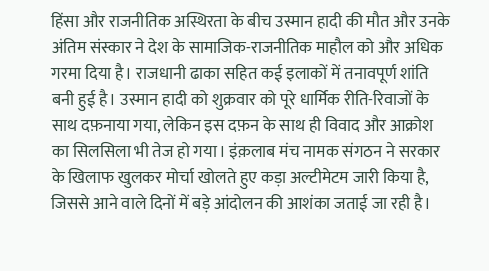हिंसा और राजनीतिक अस्थिरता के बीच उस्मान हादी की मौत और उनके अंतिम संस्कार ने देश के सामाजिक-राजनीतिक माहौल को और अधिक गरमा दिया है। राजधानी ढाका सहित कई इलाकों में तनावपूर्ण शांति बनी हुई है। उस्मान हादी को शुक्रवार को पूरे धार्मिक रीति-रिवाजों के साथ दफ़नाया गया, लेकिन इस दफ़न के साथ ही विवाद और आक्रोश का सिलसिला भी तेज हो गया। इंक़लाब मंच नामक संगठन ने सरकार के खिलाफ खुलकर मोर्चा खोलते हुए कड़ा अल्टीमेटम जारी किया है, जिससे आने वाले दिनों में बड़े आंदोलन की आशंका जताई जा रही है।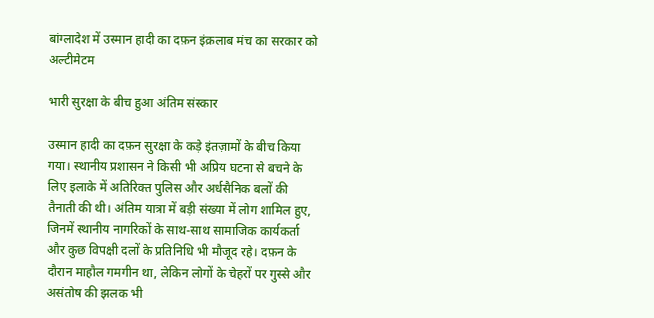बांग्लादेश में उस्मान हादी का दफ़न इंक़लाब मंच का सरकार को अल्टीमेटम

भारी सुरक्षा के बीच हुआ अंतिम संस्कार

उस्मान हादी का दफ़न सुरक्षा के कड़े इंतज़ामों के बीच किया गया। स्थानीय प्रशासन ने किसी भी अप्रिय घटना से बचने के लिए इलाके में अतिरिक्त पुलिस और अर्धसैनिक बलों की तैनाती की थी। अंतिम यात्रा में बड़ी संख्या में लोग शामिल हुए, जिनमें स्थानीय नागरिकों के साथ-साथ सामाजिक कार्यकर्ता और कुछ विपक्षी दलों के प्रतिनिधि भी मौजूद रहे। दफ़न के दौरान माहौल गमगीन था, लेकिन लोगों के चेहरों पर गुस्से और असंतोष की झलक भी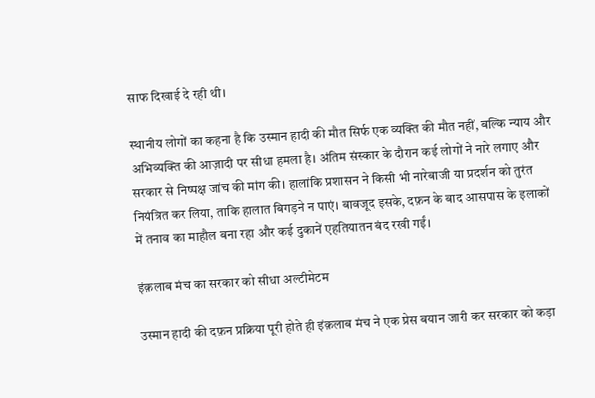साफ दिखाई दे रही थी।

स्थानीय लोगों का कहना है कि उस्मान हादी की मौत सिर्फ एक व्यक्ति की मौत नहीं, बल्कि न्याय और अभिव्यक्ति की आज़ादी पर सीधा हमला है। अंतिम संस्कार के दौरान कई लोगों ने नारे लगाए और सरकार से निष्पक्ष जांच की मांग की। हालांकि प्रशासन ने किसी भी नारेबाजी या प्रदर्शन को तुरंत नियंत्रित कर लिया, ताकि हालात बिगड़ने न पाएं। बावजूद इसके, दफ़न के बाद आसपास के इलाकों में तनाव का माहौल बना रहा और कई दुकानें एहतियातन बंद रखी गईं।

इंक़लाब मंच का सरकार को सीधा अल्टीमेटम

उस्मान हादी की दफ़न प्रक्रिया पूरी होते ही इंक़लाब मंच ने एक प्रेस बयान जारी कर सरकार को कड़ा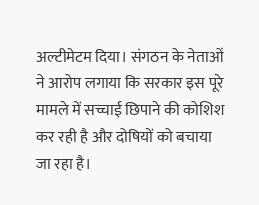अल्टीमेटम दिया। संगठन के नेताओं ने आरोप लगाया कि सरकार इस पूरे मामले में सच्चाई छिपाने की कोशिश कर रही है और दोषियों को बचाया जा रहा है।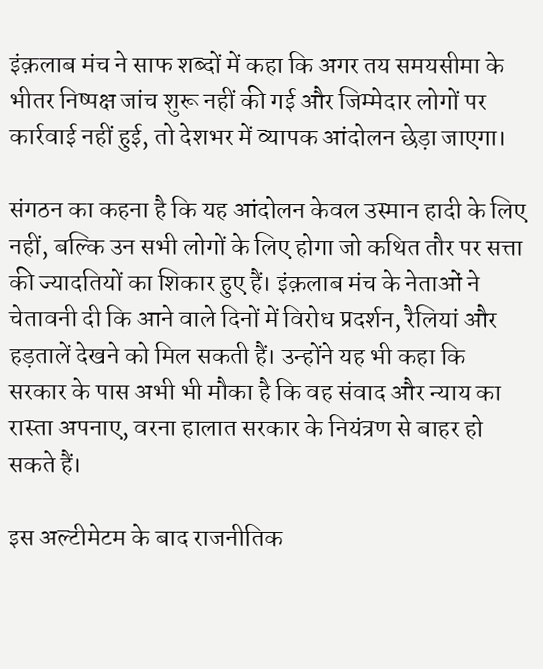इंक़लाब मंच ने साफ शब्दों में कहा कि अगर तय समयसीमा के भीतर निष्पक्ष जांच शुरू नहीं की गई और जिम्मेदार लोगों पर कार्रवाई नहीं हुई, तो देशभर में व्यापक आंदोलन छेड़ा जाएगा।

संगठन का कहना है कि यह आंदोलन केवल उस्मान हादी के लिए नहीं, बल्कि उन सभी लोगों के लिए होगा जो कथित तौर पर सत्ता की ज्यादतियों का शिकार हुए हैं। इंक़लाब मंच के नेताओं ने चेतावनी दी कि आने वाले दिनों में विरोध प्रदर्शन, रैलियां और हड़तालें देखने को मिल सकती हैं। उन्होंने यह भी कहा कि सरकार के पास अभी भी मौका है कि वह संवाद और न्याय का रास्ता अपनाए, वरना हालात सरकार के नियंत्रण से बाहर हो सकते हैं।

इस अल्टीमेटम के बाद राजनीतिक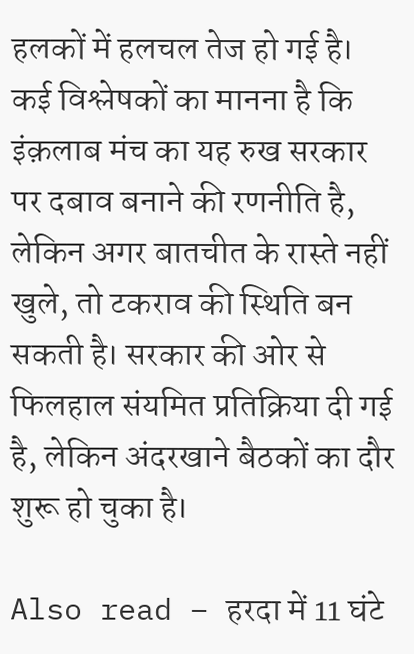हलकों में हलचल तेज हो गई है। कई विश्लेषकों का मानना है कि इंक़लाब मंच का यह रुख सरकार पर दबाव बनाने की रणनीति है, लेकिन अगर बातचीत के रास्ते नहीं खुले, तो टकराव की स्थिति बन सकती है। सरकार की ओर से फिलहाल संयमित प्रतिक्रिया दी गई है, लेकिन अंदरखाने बैठकों का दौर शुरू हो चुका है।

Also read – हरदा में 11 घंटे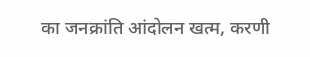का जनक्रांति आंदोलन खत्म, करणी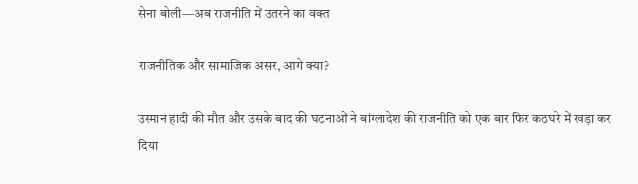सेना बोली—अब राजनीति में उतरने का वक्त

राजनीतिक और सामाजिक असर, आगे क्या?

उस्मान हादी की मौत और उसके बाद की घटनाओं ने बांग्लादेश की राजनीति को एक बार फिर कठघरे में खड़ा कर दिया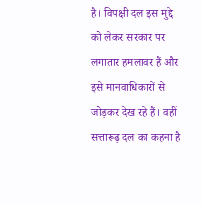है। विपक्षी दल इस मुद्दे को लेकर सरकार पर लगातार हमलावर हैं और इसे मानवाधिकारों से जोड़कर देख रहे हैं। वहीं सत्तारूढ़ दल का कहना है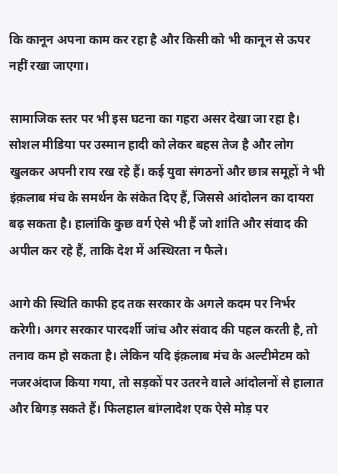कि कानून अपना काम कर रहा है और किसी को भी कानून से ऊपर नहीं रखा जाएगा।

सामाजिक स्तर पर भी इस घटना का गहरा असर देखा जा रहा है। सोशल मीडिया पर उस्मान हादी को लेकर बहस तेज है और लोग खुलकर अपनी राय रख रहे हैं। कई युवा संगठनों और छात्र समूहों ने भी इंक़लाब मंच के समर्थन के संकेत दिए हैं, जिससे आंदोलन का दायरा बढ़ सकता है। हालांकि कुछ वर्ग ऐसे भी हैं जो शांति और संवाद की अपील कर रहे हैं, ताकि देश में अस्थिरता न फैले।

आगे की स्थिति काफी हद तक सरकार के अगले कदम पर निर्भर करेगी। अगर सरकार पारदर्शी जांच और संवाद की पहल करती है, तो तनाव कम हो सकता है। लेकिन यदि इंक़लाब मंच के अल्टीमेटम को नजरअंदाज किया गया, तो सड़कों पर उतरने वाले आंदोलनों से हालात और बिगड़ सकते हैं। फिलहाल बांग्लादेश एक ऐसे मोड़ पर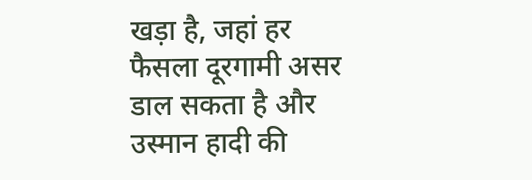खड़ा है, जहां हर फैसला दूरगामी असर डाल सकता है और उस्मान हादी की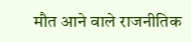मौत आने वाले राजनीतिक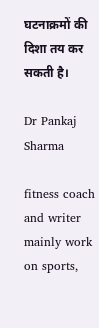घटनाक्रमों की दिशा तय कर सकती है।

Dr Pankaj Sharma

fitness coach and writer mainly work on sports,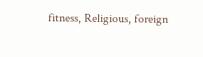fitness, Religious, foreign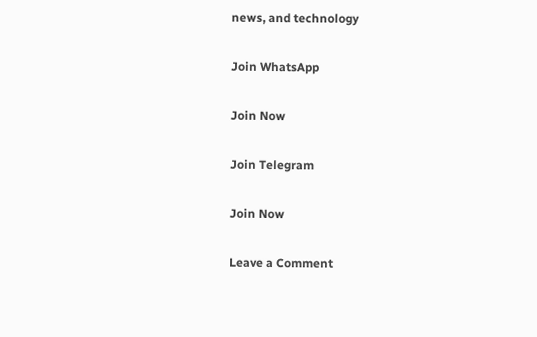news, and technology

Join WhatsApp

Join Now

Join Telegram

Join Now

Leave a Comment